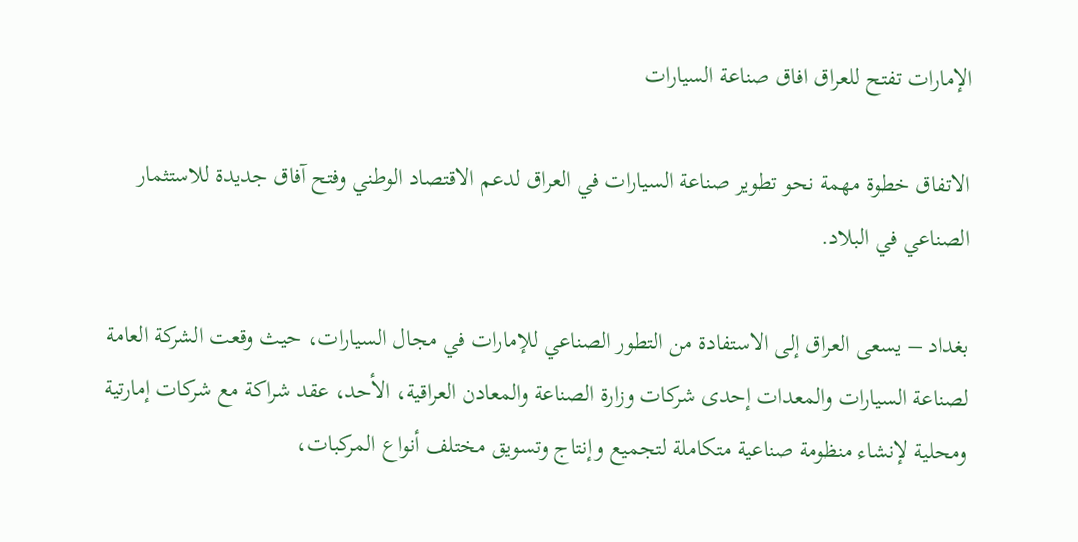الإمارات تفتح للعراق افاق صناعة السيارات

الاتفاق خطوة مهمة نحو تطوير صناعة السيارات في العراق لدعم الاقتصاد الوطني وفتح آفاق جديدة للاستثمار الصناعي في البلاد.

بغداد – يسعى العراق إلى الاستفادة من التطور الصناعي للإمارات في مجال السيارات، حيث وقعت الشركة العامة لصناعة السيارات والمعدات إحدى شركات وزارة الصناعة والمعادن العراقية، الأحد، عقد شراكة مع شركات إمارتية ومحلية لإنشاء منظومة صناعية متكاملة لتجميع وإنتاج وتسويق مختلف أنواع المركبات،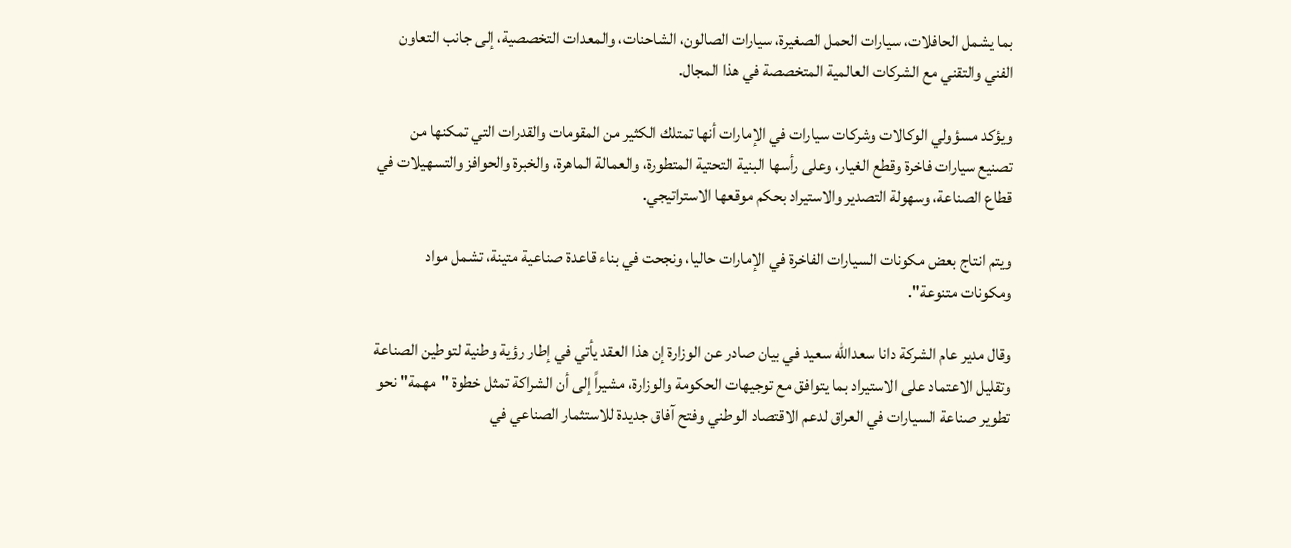بما يشمل الحافلات، سيارات الحمل الصغيرة، سيارات الصالون، الشاحنات، والمعدات التخصصية، إلى جانب التعاون الفني والتقني مع الشركات العالمية المتخصصة في هذا المجال.

ويؤكد مسؤولي الوكالات وشركات سيارات في الإمارات أنها تمتلك الكثير من المقومات والقدرات التي تمكنها من تصنيع سيارات فاخرة وقطع الغيار، وعلى رأسها البنية التحتية المتطورة، والعمالة الماهرة، والخبرة والحوافز والتسهيلات في قطاع الصناعة، وسهولة التصدير والاستيراد بحكم موقعها الاستراتيجي.

ويتم انتاج بعض مكونات السيارات الفاخرة في الإمارات حاليا، ونجحت في بناء قاعدة صناعية متينة، تشمل مواد ومكونات متنوعة".

وقال مدير عام الشركة دانا سعدالله سعيد في بيان صادر عن الوزارة إن هذا العقد يأتي في إطار رؤية وطنية لتوطين الصناعة وتقليل الاعتماد على الاستيراد بما يتوافق مع توجيهات الحكومة والوزارة، مشيراً إلى أن الشراكة تمثل خطوة "مهمة" نحو تطوير صناعة السيارات في العراق لدعم الاقتصاد الوطني وفتح آفاق جديدة للاستثمار الصناعي في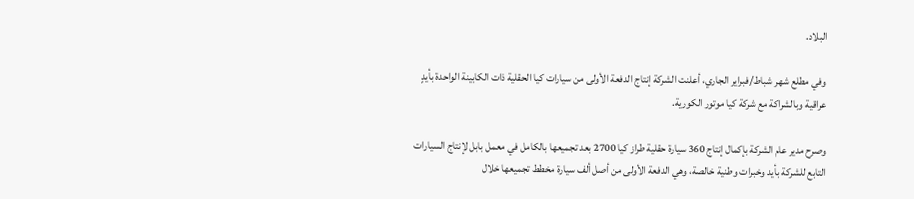البلاد.

وفي مطلع شهر شباط/فبراير الجاري، أعلنت الشركة إنتاج الدفعة الأولى من سيارات كيا الحقلية ذات الكابينة الواحدة بأيدٍ عراقية وبالشراكة مع شركة كيا موتور الكورية.

وصرح مدير عام الشركة بإكمال إنتاج 360 سيارة حقلية طراز كيا 2700 بعد تجميعها بالكامل في معمل بابل لإنتاج السيارات التابع للشركة بأيد وخبرات وطنية خالصة، وهي الدفعة الأولى من أصل ألف سيارة مخطط تجميعها خلال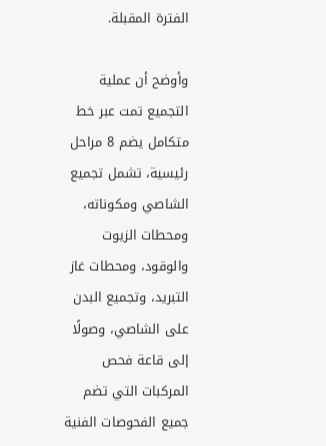الفترة المقبلة.

وأوضح أن عملية التجميع تمت عبر خط متكامل يضم 8 مراحل رئيسية، تشمل تجميع الشاصي ومكوناته، ومحطات الزيوت والوقود، ومحطات غاز التبريد، وتجميع البدن على الشاصي، وصولًا إلى قاعة فحص المركبات التي تضم جميع الفحوصات الفنية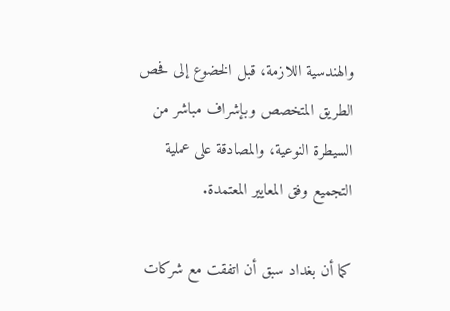والهندسية اللازمة، قبل الخضوع إلى فحص الطريق المتخصص وبإشراف مباشر من السيطرة النوعية، والمصادقة على عملية التجميع وفق المعايير المعتمدة.

كما أن بغداد سبق أن اتفقت مع شركات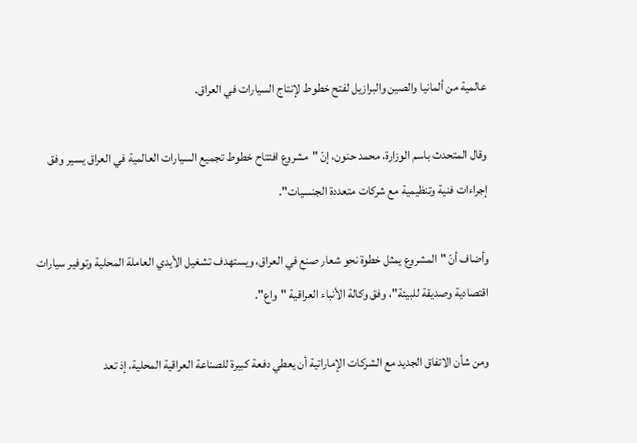عالمية من ألمانيا والصين والبرازيل لفتح خطوط لإنتاج السيارات في العراق.

وقال المتحدث باسم الوزارة، محمد حنون، إنّ "مشروع افتتاح خطوط تجميع السيارات العالمية في العراق يسير وفق إجراءات فنية وتنظيمية مع شركات متعددة الجنسيات".

وأضاف أنّ "المشروع يمثل خطوة نحو شعار صنع في العراق، ويستهدف تشغيل الأيدي العاملة المحلية وتوفير سيارات اقتصادية وصديقة للبيئة"، وفق وكالة الأنباء العراقية "واع".

ومن شأن الاتفاق الجديد مع الشركات الإماراتية أن يعطي دفعة كبيرة للصناعة العراقية المحلية، إذ تعد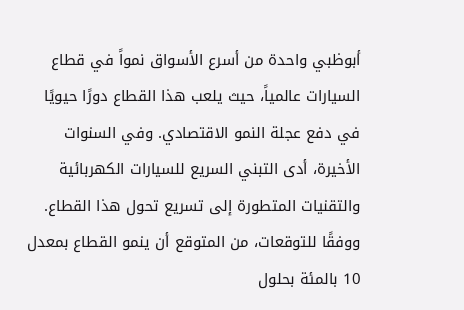أبوظبي واحدة من أسرع الأسواق نمواً في قطاع السيارات عالمياً، حيث يلعب هذا القطاع دورًا حيويًا في دفع عجلة النمو الاقتصادي. وفي السنوات الأخيرة، أدى التبني السريع للسيارات الكهربائية والتقنيات المتطورة إلى تسريع تحول هذا القطاع. ووفقًا للتوقعات، من المتوقع أن ينمو القطاع بمعدل 10 بالمئة بحلول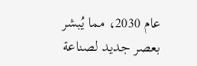عام 2030، مما يُبشر بعصر جديد لصناعة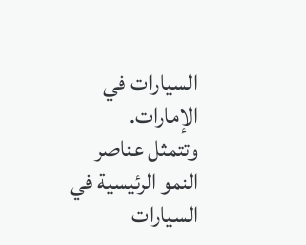السيارات في الإمارات.
وتتمثل عناصر النمو الرئيسية في السيارات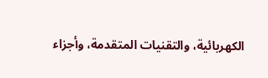الكهربائية، والتقنيات المتقدمة، وأجزاء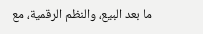ما بعد البيع، والنظم الرقمية، مع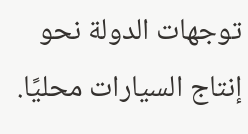توجهات الدولة نحو إنتاج السيارات محليًا.